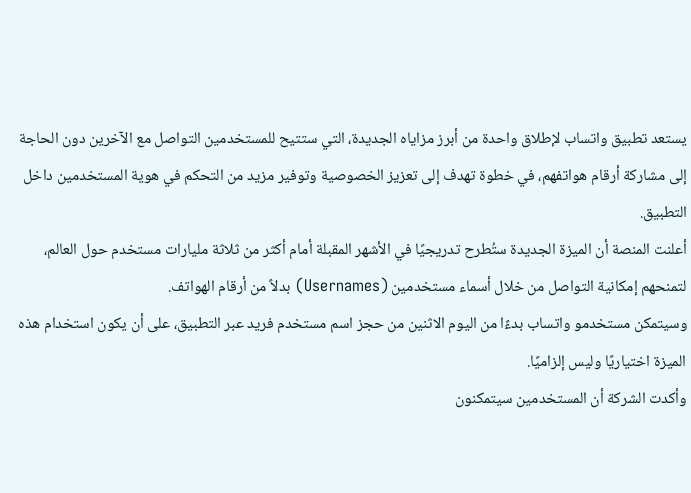يستعد تطبيق واتساب لإطلاق واحدة من أبرز مزاياه الجديدة، التي ستتيح للمستخدمين التواصل مع الآخرين دون الحاجة إلى مشاركة أرقام هواتفهم، في خطوة تهدف إلى تعزيز الخصوصية وتوفير مزيد من التحكم في هوية المستخدمين داخل التطبيق.
أعلنت المنصة أن الميزة الجديدة ستُطرح تدريجيًا في الأشهر المقبلة أمام أكثر من ثلاثة مليارات مستخدم حول العالم، لتمنحهم إمكانية التواصل من خلال أسماء مستخدمين (Usernames) بدلاً من أرقام الهواتف.
وسيتمكن مستخدمو واتساب بدءًا من اليوم الاثنين من حجز اسم مستخدم فريد عبر التطبيق، على أن يكون استخدام هذه الميزة اختياريًا وليس إلزاميًا.
وأكدت الشركة أن المستخدمين سيتمكنون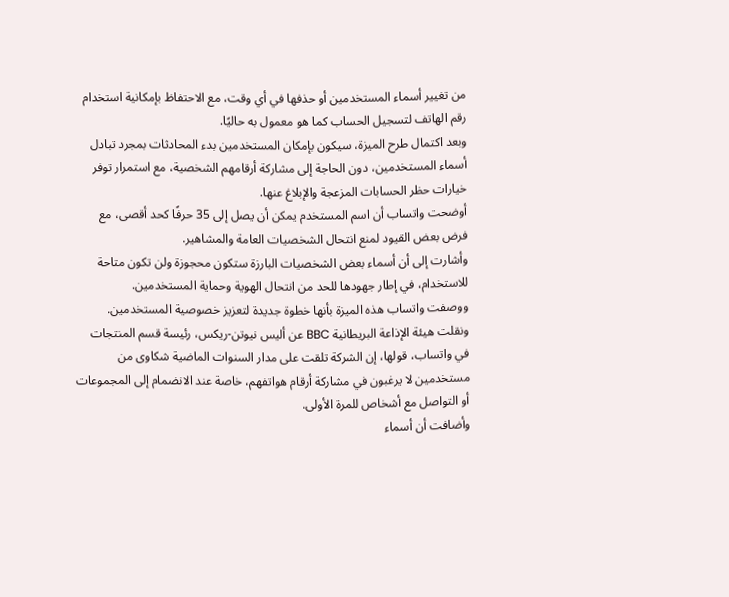من تغيير أسماء المستخدمين أو حذفها في أي وقت، مع الاحتفاظ بإمكانية استخدام رقم الهاتف لتسجيل الحساب كما هو معمول به حاليًا.
وبعد اكتمال طرح الميزة، سيكون بإمكان المستخدمين بدء المحادثات بمجرد تبادل أسماء المستخدمين، دون الحاجة إلى مشاركة أرقامهم الشخصية، مع استمرار توفر خيارات حظر الحسابات المزعجة والإبلاغ عنها.
أوضحت واتساب أن اسم المستخدم يمكن أن يصل إلى 35 حرفًا كحد أقصى، مع فرض بعض القيود لمنع انتحال الشخصيات العامة والمشاهير.
وأشارت إلى أن أسماء بعض الشخصيات البارزة ستكون محجوزة ولن تكون متاحة للاستخدام، في إطار جهودها للحد من انتحال الهوية وحماية المستخدمين.
ووصفت واتساب هذه الميزة بأنها خطوة جديدة لتعزيز خصوصية المستخدمين.
ونقلت هيئة الإذاعة البريطانية BBC عن أليس نيوتن-ريكس، رئيسة قسم المنتجات في واتساب، قولها، إن الشركة تلقت على مدار السنوات الماضية شكاوى من مستخدمين لا يرغبون في مشاركة أرقام هواتفهم، خاصة عند الانضمام إلى المجموعات أو التواصل مع أشخاص للمرة الأولى.
وأضافت أن أسماء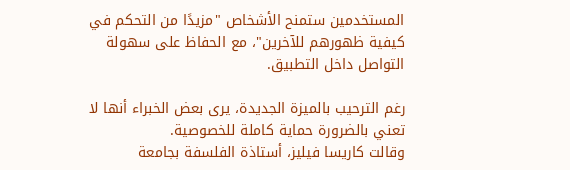المستخدمين ستمنح الأشخاص "مزيدًا من التحكم في كيفية ظهورهم للآخرين"، مع الحفاظ على سهولة التواصل داخل التطبيق.

رغم الترحيب بالميزة الجديدة، يرى بعض الخبراء أنها لا تعني بالضرورة حماية كاملة للخصوصية.
وقالت كاريسا فيليز، أستاذة الفلسفة بجامعة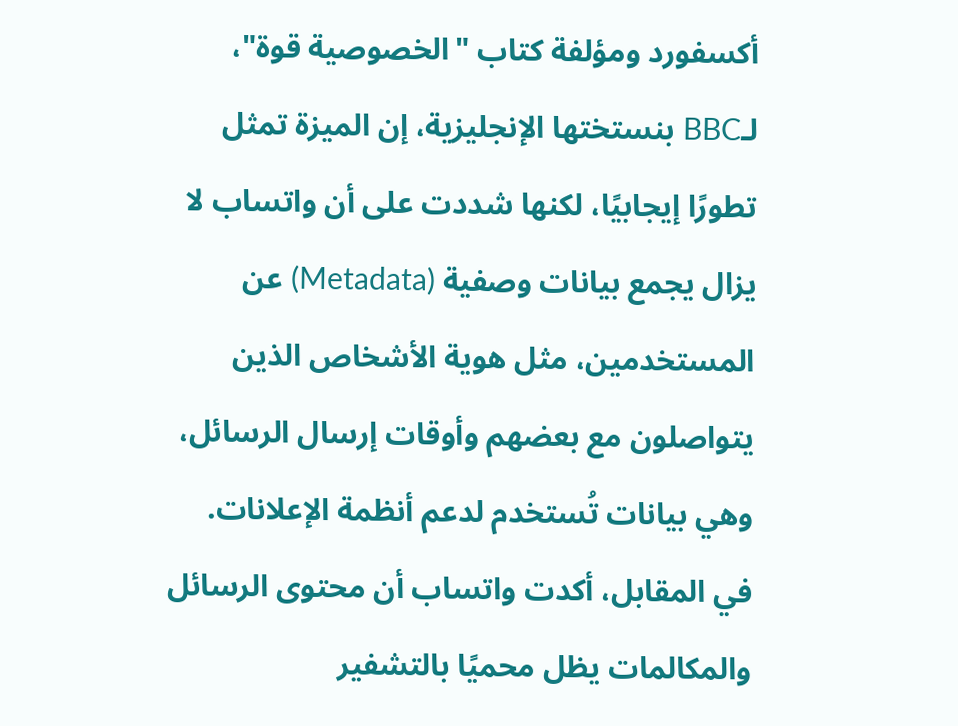أكسفورد ومؤلفة كتاب "الخصوصية قوة"، لـBBC بنستختها الإنجليزية، إن الميزة تمثل تطورًا إيجابيًا، لكنها شددت على أن واتساب لا يزال يجمع بيانات وصفية (Metadata) عن المستخدمين، مثل هوية الأشخاص الذين يتواصلون مع بعضهم وأوقات إرسال الرسائل، وهي بيانات تُستخدم لدعم أنظمة الإعلانات.
في المقابل، أكدت واتساب أن محتوى الرسائل والمكالمات يظل محميًا بالتشفير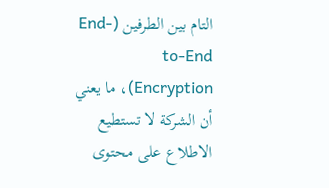التام بين الطرفين (End-to-End Encryption)، ما يعني أن الشركة لا تستطيع الاطلاع على محتوى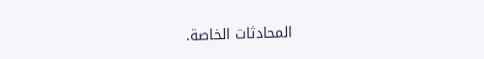المحادثات الخاصة.